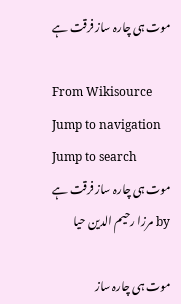موت ہی چارہ ساز فرقت ہے

From Wikisource
Jump to navigation Jump to search
موت ہی چارہ ساز فرقت ہے
by مرزا رحیم الدین حیا

موت ہی چارہ ساز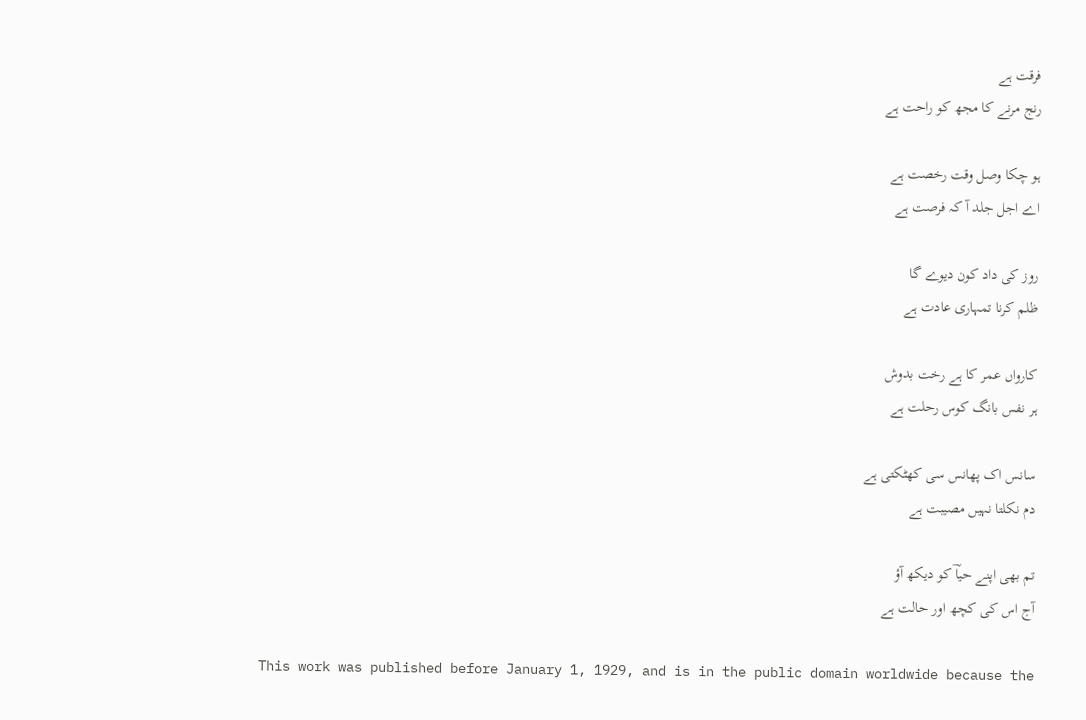فرقت ہے
رنج مرنے کا مجھ کو راحت ہے

ہو چکا وصل وقت رخصت ہے
اے اجل جلد آ کہ فرصت ہے

روز کی داد کون دیوے گا
ظلم کرنا تمہاری عادت ہے

کارواں عمر کا ہے رخت بدوش
ہر نفس بانگ کوس رحلت ہے

سانس اک پھانس سی کھٹکتی ہے
دم نکلتا نہیں مصیبت ہے

تم بھی اپنے حیاؔ کو دیکھ آؤ
آج اس کی کچھ اور حالت ہے

This work was published before January 1, 1929, and is in the public domain worldwide because the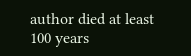author died at least 100 years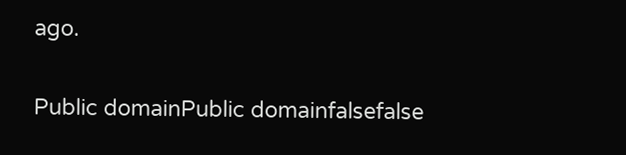ago.

Public domainPublic domainfalsefalse